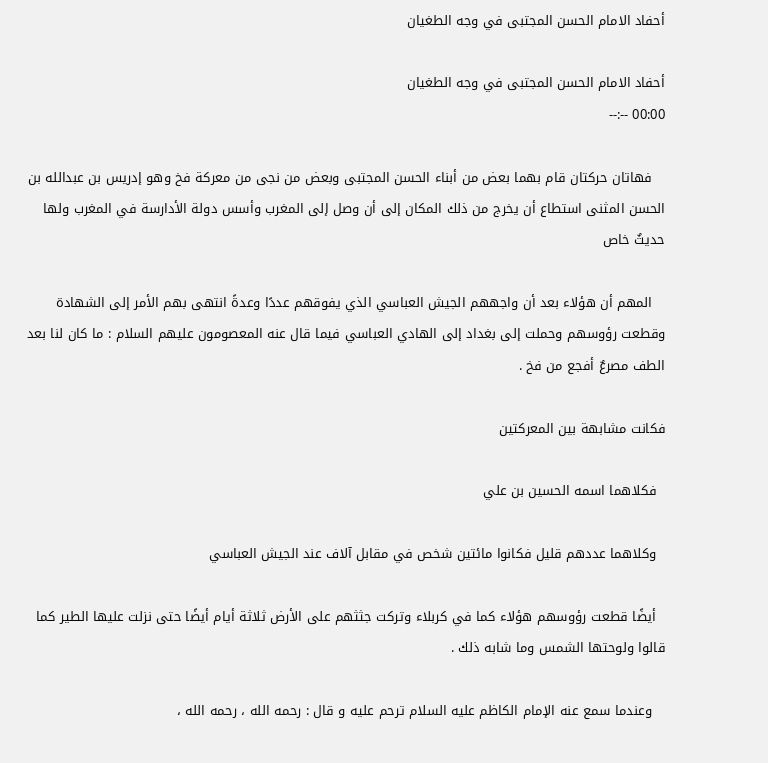أحفاد الامام الحسن المجتبى في وجه الطغيان

أحفاد الامام الحسن المجتبى في وجه الطغيان
00:00 --:--

   فهاتان حركتان قام بهما بعض من أبناء الحسن المجتبى وبعض من نجى من معركة فخ وهو إدريس بن عبدالله بن الحسن المثنى استطاع أن يخرج من ذلك المكان إلى أن وصل إلى المغرب وأسس دولة الأدارسة في المغرب ولها حديثٌ خاص

   المهم أن هؤلاء بعد أن واجههم الجيش العباسي الذي يفوقهم عددًا وعدةً انتهى بهم الأمر إلى الشهادة وقطعت رؤوسهم وحملت إلى بغداد إلى الهادي العباسي فيما قال عنه المعصومون عليهم السلام : ما كان لنا بعد الطف مصرعٌ أفجع من فخ .

فكانت مشابهة بين المعركتين

  فكلاهما اسمه الحسين بن علي

  وكلاهما عددهم قليل فكانوا مائتين شخص في مقابل آلاف عند الجيش العباسي

  أيضًا قطعت رؤوسهم هؤلاء كما في كربلاء وتركت جثثهم على الأرض ثلاثة أيام أيضًا حتى نزلت عليها الطير كما قالوا ولوحتها الشمس وما شابه ذلك .

   وعندما سمع عنه الإمام الكاظم عليه السلام ترحم عليه و قال : رحمه الله ، رحمه الله ،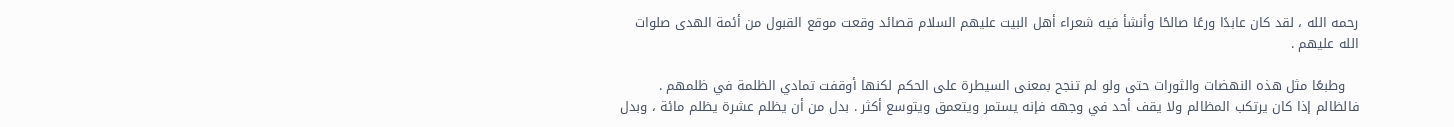رحمه الله ، لقد كان عابدًا ورعًا صالحًا وأنشأ فيه شعراء أهل البيت عليهم السلام قصائد وقعت موقع القبول من أئمة الهدى صلوات الله عليهم .

   وطبعًا مثل هذه النهضات والثورات حتى ولو لم تنجح بمعنى السيطرة على الحكم لكنها أوقفت تمادي الظلمة في ظلمهم . فالظالم إذا كان يرتكب المظالم ولا يقف أحد في وجهه فإنه يستمر ويتعمق ويتوسع أكثر . بدل من أن يظلم عشرة يظلم مائة ، وبدل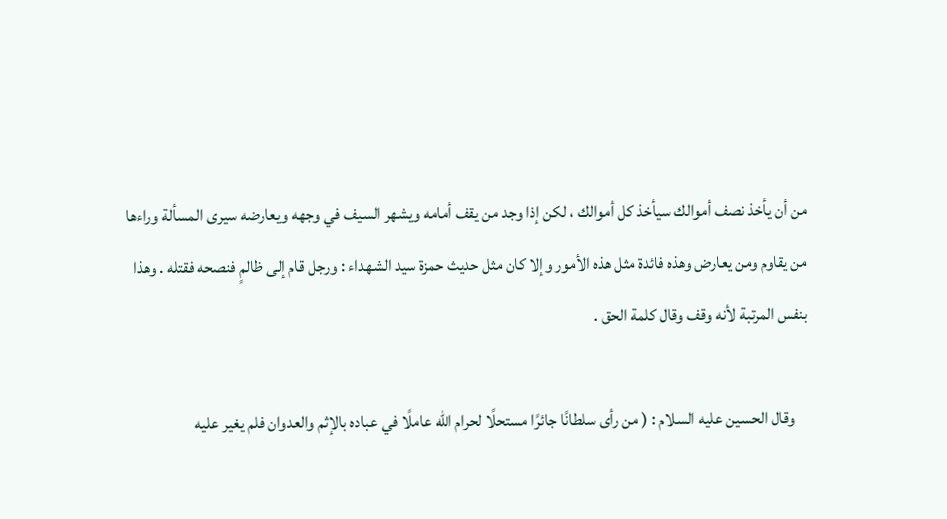من أن يأخذ نصف أموالك سيأخذ كل أموالك ، لكن إذا وجد من يقف أمامه ويشهر السيف في وجهه ويعارضه سيرى المسألة وراءها من يقاوم ومن يعارض وهذه فائدة مثل هذه الأمور وإلا كان مثل حديث حمزة سيد الشهداء : ورجل قام إلى ظالمٍ فنصحه فقتله . وهذا بنفس المرتبة لأنه وقف وقال كلمة الحق .

    وقال الحسين عليه السلام : ( من رأى سلطانًا جائرًا مستحلًا لحرام الله عاملًا في عباده بالإثم والعدوان فلم يغير عليه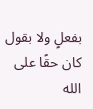بفعلٍ ولا بقول كان حقًا على الله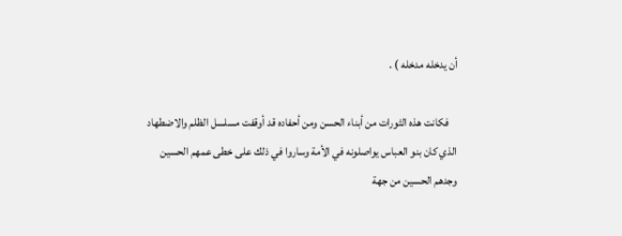أن يدخله مدخله ) .

    فكانت هذه الثورات من أبناء الحسن ومن أحفاده قد أوقفت مسلسل الظلم والاضطهاد الذي كان بنو العباس يواصلونه في الأمة وساروا في ذلك على خطى عمهم الحسين وجدهم الحسين من جهة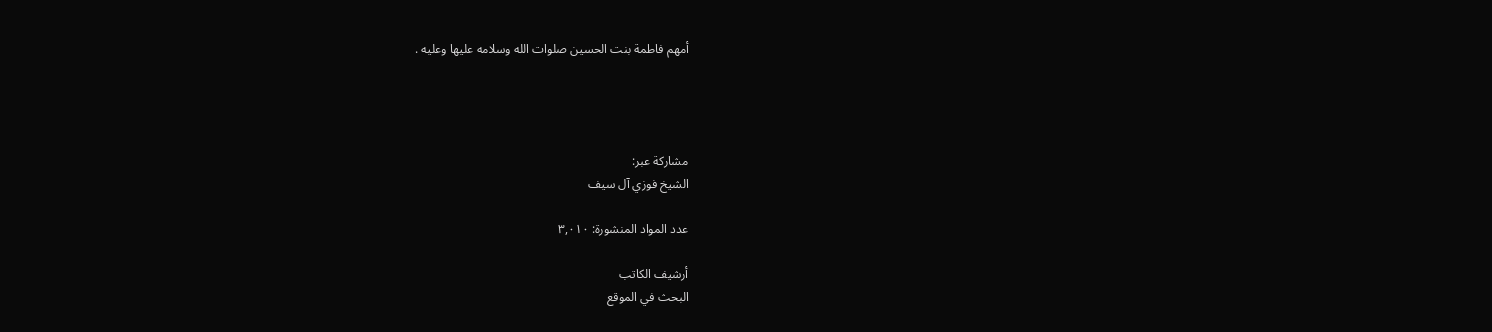أمهم فاطمة بنت الحسين صلوات الله وسلامه عليها وعليه .




مشاركة عبر:
الشيخ فوزي آل سيف

عدد المواد المنشورة: ٣,٠١٠

أرشيف الكاتب
البحث في الموقع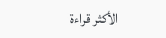الأكثر قراءة